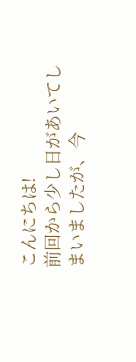こんにちは!
前回から少し日があいてしまいましたが、今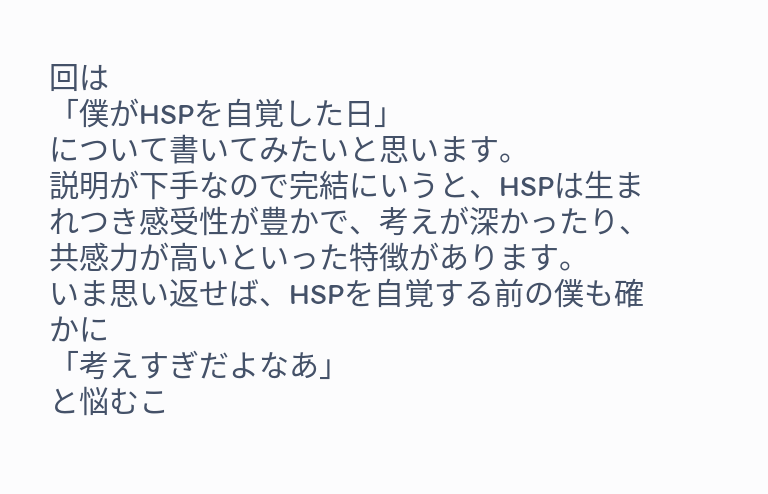回は
「僕がHSPを自覚した日」
について書いてみたいと思います。
説明が下手なので完結にいうと、HSPは生まれつき感受性が豊かで、考えが深かったり、共感力が高いといった特徴があります。
いま思い返せば、HSPを自覚する前の僕も確かに
「考えすぎだよなあ」
と悩むこ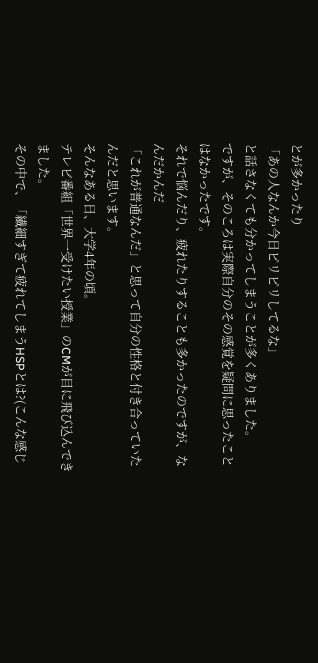とが多かったり
「あの人なんか今日ピリピリしてるな」
と話さなくても分かってしまうことが多くありました。
ですが、そのころは実際自分のその感覚を疑問に思ったことはなかったです。
それで悩んだり、疲れたりすることも多かったのですが、なんだかんだ
「これが普通なんだ」と思って自分の性格と付き合っていたんだと思います。
そんなある日、大学4年の頃。
テレビ番組「世界一受けたい授業」のCMが目に飛び込んできました。
その中で、「繊細すぎて疲れてしまうHSPとは?(こんな感じ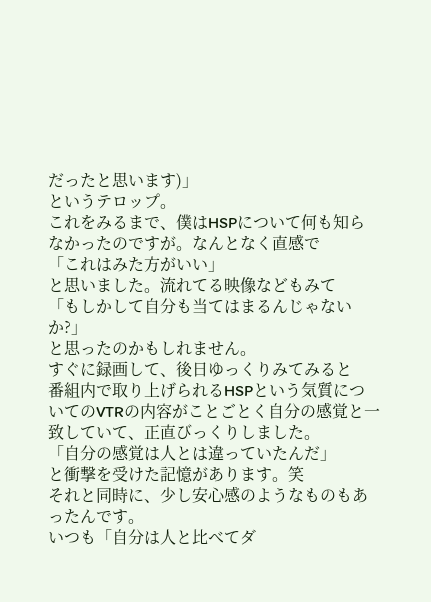だったと思います)」
というテロップ。
これをみるまで、僕はHSPについて何も知らなかったのですが。なんとなく直感で
「これはみた方がいい」
と思いました。流れてる映像などもみて
「もしかして自分も当てはまるんじゃないか?」
と思ったのかもしれません。
すぐに録画して、後日ゆっくりみてみると
番組内で取り上げられるHSPという気質についてのVTRの内容がことごとく自分の感覚と一致していて、正直びっくりしました。
「自分の感覚は人とは違っていたんだ」
と衝撃を受けた記憶があります。笑
それと同時に、少し安心感のようなものもあったんです。
いつも「自分は人と比べてダ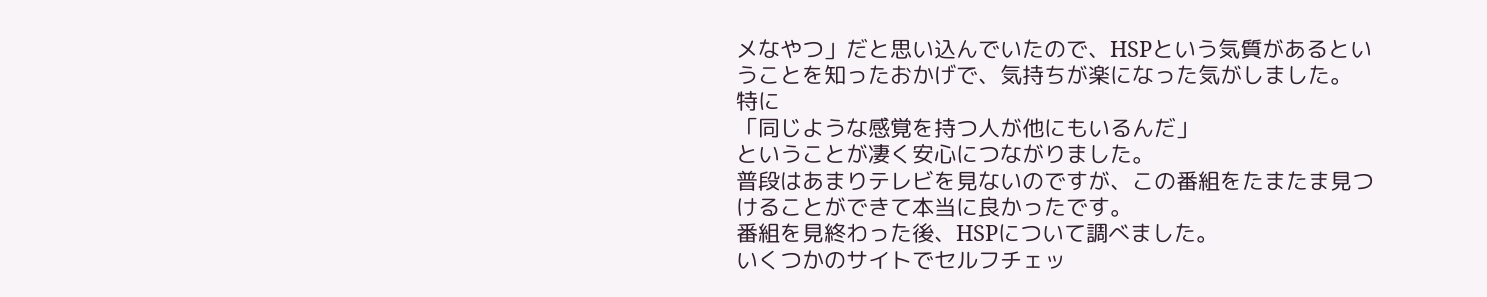メなやつ」だと思い込んでいたので、HSPという気質があるということを知ったおかげで、気持ちが楽になった気がしました。
特に
「同じような感覚を持つ人が他にもいるんだ」
ということが凄く安心につながりました。
普段はあまりテレビを見ないのですが、この番組をたまたま見つけることができて本当に良かったです。
番組を見終わった後、HSPについて調べました。
いくつかのサイトでセルフチェッ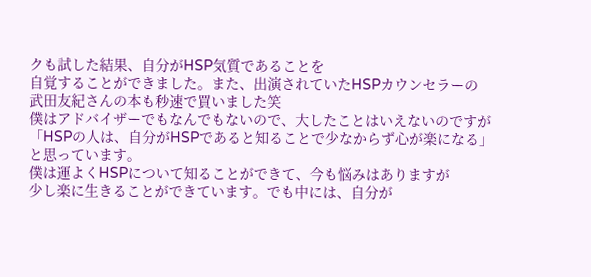クも試した結果、自分がHSP気質であることを
自覚することができました。また、出演されていたHSPカウンセラーの
武田友紀さんの本も秒速で買いました笑
僕はアドバイザーでもなんでもないので、大したことはいえないのですが
「HSPの人は、自分がHSPであると知ることで少なからず心が楽になる」
と思っています。
僕は運よくHSPについて知ることができて、今も悩みはありますが
少し楽に生きることができています。でも中には、自分が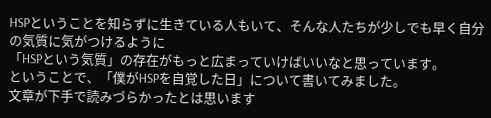HSPということを知らずに生きている人もいて、そんな人たちが少しでも早く自分の気質に気がつけるように
「HSPという気質」の存在がもっと広まっていけばいいなと思っています。
ということで、「僕がHSPを自覚した日」について書いてみました。
文章が下手で読みづらかったとは思います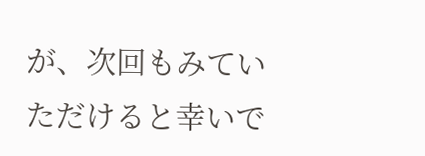が、次回もみていただけると幸いで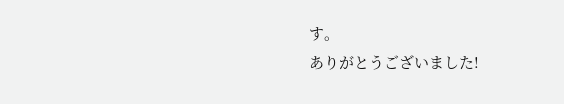す。
ありがとうございました!